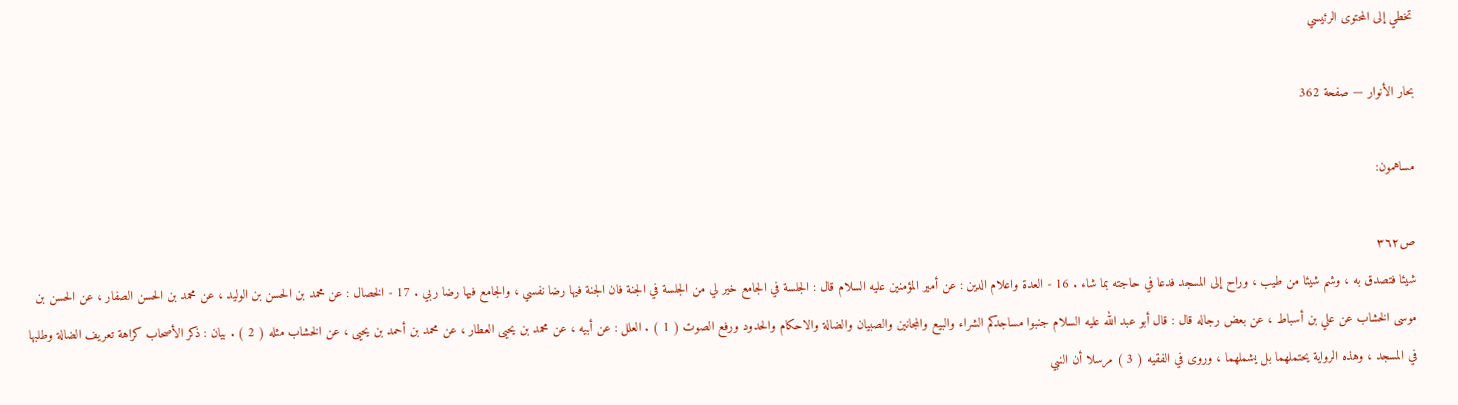تخطي إلى المحتوى الرئيسي

بحار الأنوار — صفحة 362

مساهمون:

ص٣٦٢
شيئا فتصدق به ، وشم شيئا من طيب ، وراح إلى المسجد فدعا في حاجته بما شاء . 16 - العدة واعلام الدين : عن أمير المؤمنين عليه السلام قال : الجلسة في الجامع خير لي من الجلسة في الجنة فان الجنة فيها رضا نفسي ، والجامع فيها رضا ربي . 17 - الخصال : عن محمد بن الحسن بن الوليد ، عن محمد بن الحسن الصفار ، عن الحسن بن موسى الخشاب عن علي بن أسباط ، عن بعض رجاله قال : قال أبو عبد الله عليه السلام جنبوا مساجدكم الشراء والبيع والمجانين والصبيان والضالة والاحكام والحدود ورفع الصوت ( 1 ) . العلل : عن أبيه ، عن محمد بن يحيى العطار ، عن محمد بن أحمد بن يحيى ، عن الخشاب مثله ( 2 ) . بيان : ذكر الأصحاب كراهة تعريف الضالة وطلبها في المسجد ، وهذه الرواية يحتملهما بل يشملهما ، وروى في الفقيه ( 3 ) مرسلا أن النبي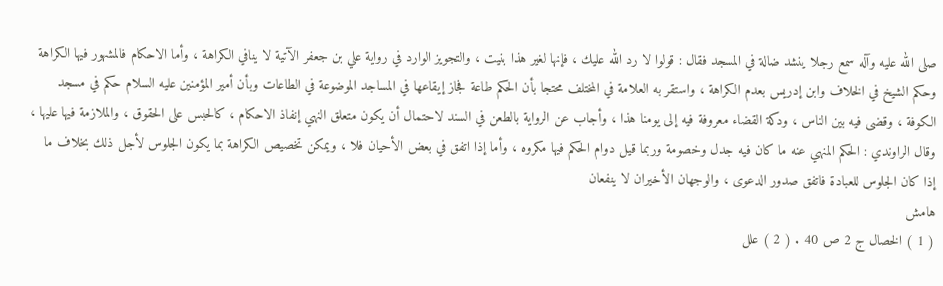صلى الله عليه وآله سمع رجلا ينشد ضالة في المسجد فقال : قولوا لا رد الله عليك ، فإنها لغير هذا بنيت ، والتجويز الوارد في رواية علي بن جعفر الآتية لا ينافي الكراهة ، وأما الاحكام فالمشهور فيها الكراهة وحكم الشيخ في الخلاف وابن إدريس بعدم الكراهة ، واستقر به العلامة في المختلف محتجا بأن الحكم طاعة فجاز إيقاعها في المساجد الموضوعة في الطاعات وبأن أمير المؤمنين عليه السلام حكم في مسجد الكوفة ، وقضى فيه بين الناس ، ودكة القضاء معروفة فيه إلى يومنا هذا ، وأجاب عن الرواية بالطعن في السند لاحتمال أن يكون متعلق النهي إنفاذ الاحكام ، كالحبس على الحقوق ، والملازمة فيها عليها ، وقال الراوندي : الحكم المنهي عنه ما كان فيه جدل وخصومة وربما قيل دوام الحكم فيها مكروه ، وأما إذا اتفق في بعض الأحيان فلا ، ويمكن تخصيص الكراهة بما يكون الجلوس لأجل ذلك بخلاف ما إذا كان الجلوس للعبادة فاتفق صدور الدعوى ، والوجهان الأخيران لا ينفعان
هامش
( 1 ) الخصال ج 2 ص 40 . ( 2 ) علل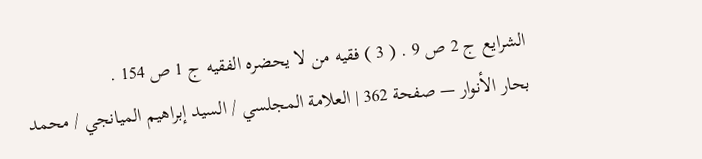الشرايع ج 2 ص 9 . ( 3 ) فقيه من لا يحضره الفقيه ج 1 ص 154 .
بحار الأنوار — صفحة 362 | العلامة المجلسي / السيد إبراهيم الميانجي / محمد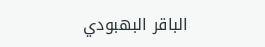الباقر البهبودي